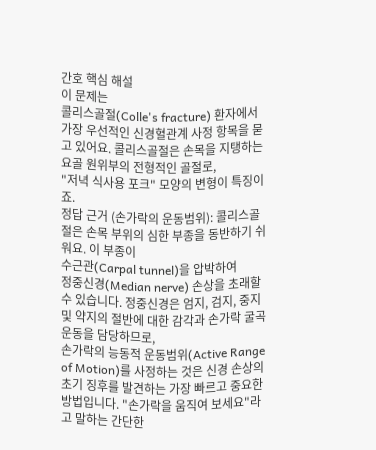간호 핵심 해설
이 문제는
콜리스골절(Colle's fracture) 환자에서 가장 우선적인 신경혈관계 사정 항목을 묻고 있어요. 콜리스골절은 손목을 지탱하는
요골 원위부의 전형적인 골절로,
"저녁 식사용 포크" 모양의 변형이 특징이죠.
정답 근거 (손가락의 운동범위): 콜리스골절은 손목 부위의 심한 부종을 동반하기 쉬워요. 이 부종이
수근관(Carpal tunnel)을 압박하여
정중신경(Median nerve) 손상을 초래할 수 있습니다. 정중신경은 엄지, 검지, 중지 및 약지의 절반에 대한 감각과 손가락 굴곡 운동을 담당하므로,
손가락의 능동적 운동범위(Active Range of Motion)를 사정하는 것은 신경 손상의 초기 징후를 발견하는 가장 빠르고 중요한 방법입니다. "손가락을 움직여 보세요"라고 말하는 간단한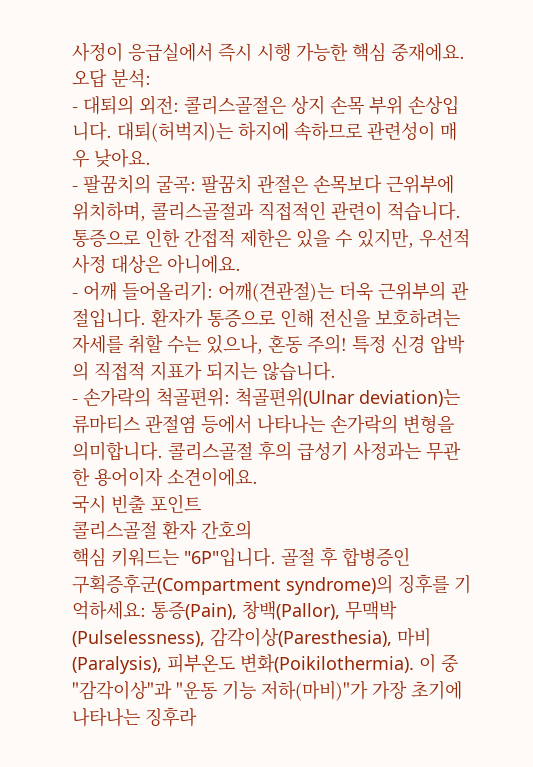사정이 응급실에서 즉시 시행 가능한 핵심 중재에요.
오답 분석:
- 대퇴의 외전: 콜리스골절은 상지 손목 부위 손상입니다. 대퇴(허벅지)는 하지에 속하므로 관련성이 매우 낮아요.
- 팔꿈치의 굴곡: 팔꿈치 관절은 손목보다 근위부에 위치하며, 콜리스골절과 직접적인 관련이 적습니다. 통증으로 인한 간접적 제한은 있을 수 있지만, 우선적 사정 대상은 아니에요.
- 어깨 들어올리기: 어깨(견관절)는 더욱 근위부의 관절입니다. 환자가 통증으로 인해 전신을 보호하려는 자세를 취할 수는 있으나, 혼동 주의! 특정 신경 압박의 직접적 지표가 되지는 않습니다.
- 손가락의 척골편위: 척골편위(Ulnar deviation)는 류마티스 관절염 등에서 나타나는 손가락의 변형을 의미합니다. 콜리스골절 후의 급성기 사정과는 무관한 용어이자 소견이에요.
국시 빈출 포인트
콜리스골절 환자 간호의
핵심 키워드는 "6P"입니다. 골절 후 합병증인
구획증후군(Compartment syndrome)의 징후를 기억하세요: 통증(Pain), 창백(Pallor), 무맥박(Pulselessness), 감각이상(Paresthesia), 마비(Paralysis), 피부온도 변화(Poikilothermia). 이 중
"감각이상"과 "운동 기능 저하(마비)"가 가장 초기에 나타나는 징후라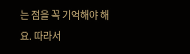는 점을 꼭 기억해야 해요. 따라서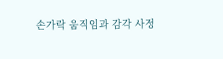손가락 움직임과 감각 사정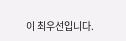이 최우선입니다.